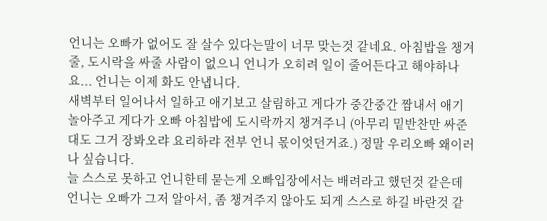언니는 오빠가 없어도 잘 살수 있다는말이 너무 맞는것 같네요. 아침밥을 챙겨줄, 도시락을 싸줄 사람이 없으니 언니가 오히려 일이 줄어든다고 해야하나요... 언니는 이제 화도 안냅니다.
새벽부터 일어나서 일하고 애기보고 살림하고 게다가 중간중간 짬내서 애기 놀아주고 게다가 오빠 아침밥에 도시락까지 챙겨주니 (아무리 밑반찬만 싸준대도 그거 장봐오랴 요리하랴 전부 언니 몫이엇던거죠.) 정말 우리오빠 왜이러나 싶습니다.
늘 스스로 못하고 언니한테 묻는게 오빠입장에서는 배려라고 했던것 같은데 언니는 오빠가 그저 알아서, 좀 챙겨주지 않아도 되게 스스로 하길 바란것 같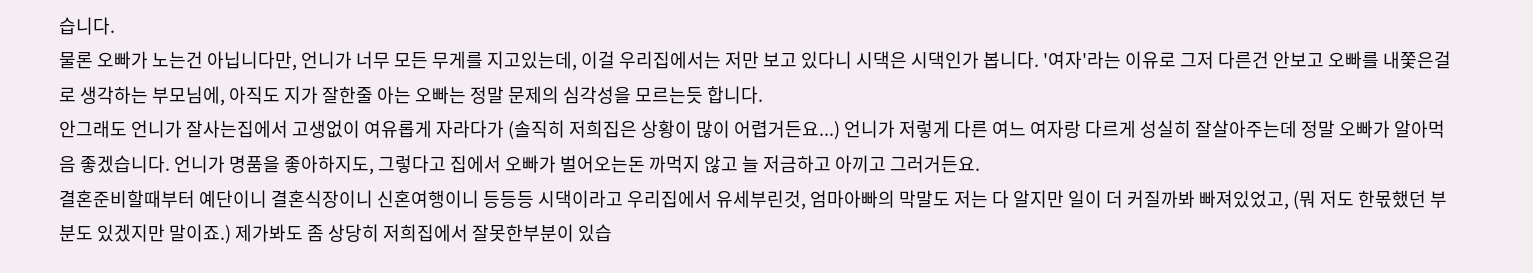습니다.
물론 오빠가 노는건 아닙니다만, 언니가 너무 모든 무게를 지고있는데, 이걸 우리집에서는 저만 보고 있다니 시댁은 시댁인가 봅니다. '여자'라는 이유로 그저 다른건 안보고 오빠를 내쫓은걸로 생각하는 부모님에, 아직도 지가 잘한줄 아는 오빠는 정말 문제의 심각성을 모르는듯 합니다.
안그래도 언니가 잘사는집에서 고생없이 여유롭게 자라다가 (솔직히 저희집은 상황이 많이 어렵거든요...) 언니가 저렇게 다른 여느 여자랑 다르게 성실히 잘살아주는데 정말 오빠가 알아먹음 좋겠습니다. 언니가 명품을 좋아하지도, 그렇다고 집에서 오빠가 벌어오는돈 까먹지 않고 늘 저금하고 아끼고 그러거든요.
결혼준비할때부터 예단이니 결혼식장이니 신혼여행이니 등등등 시댁이라고 우리집에서 유세부린것, 엄마아빠의 막말도 저는 다 알지만 일이 더 커질까봐 빠져있었고, (뭐 저도 한몫했던 부분도 있겠지만 말이죠.) 제가봐도 좀 상당히 저희집에서 잘못한부분이 있습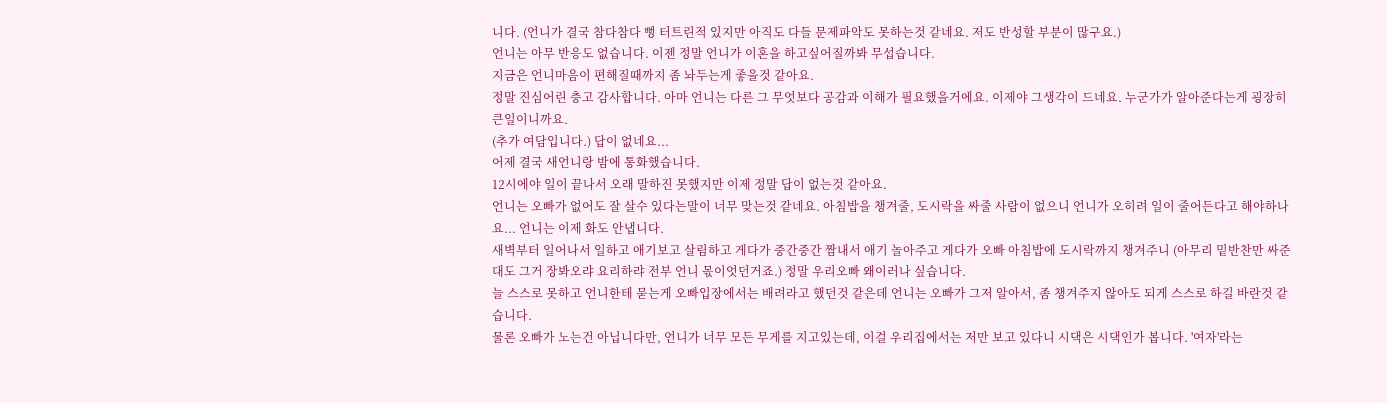니다. (언니가 결국 참다참다 뻥 터트린적 있지만 아직도 다들 문제파악도 못하는것 같네요. 저도 반성할 부분이 많구요.)
언니는 아무 반응도 없습니다. 이젠 정말 언니가 이혼을 하고싶어질까봐 무섭습니다.
지금은 언니마음이 편해질때까지 좀 놔두는게 좋을것 같아요.
정말 진심어린 충고 감사합니다. 아마 언니는 다른 그 무엇보다 공감과 이해가 필요했을거에요. 이제야 그생각이 드네요. 누군가가 알아준다는게 굉장히 큰일이니까요.
(추가 여담입니다.) 답이 없네요...
어제 결국 새언니랑 밤에 통화했습니다.
12시에야 일이 끝나서 오래 말하진 못했지만 이제 정말 답이 없는것 같아요.
언니는 오빠가 없어도 잘 살수 있다는말이 너무 맞는것 같네요. 아침밥을 챙겨줄, 도시락을 싸줄 사람이 없으니 언니가 오히려 일이 줄어든다고 해야하나요... 언니는 이제 화도 안냅니다.
새벽부터 일어나서 일하고 애기보고 살림하고 게다가 중간중간 짬내서 애기 놀아주고 게다가 오빠 아침밥에 도시락까지 챙겨주니 (아무리 밑반찬만 싸준대도 그거 장봐오랴 요리하랴 전부 언니 몫이엇던거죠.) 정말 우리오빠 왜이러나 싶습니다.
늘 스스로 못하고 언니한테 묻는게 오빠입장에서는 배려라고 했던것 같은데 언니는 오빠가 그저 알아서, 좀 챙겨주지 않아도 되게 스스로 하길 바란것 같습니다.
물론 오빠가 노는건 아닙니다만, 언니가 너무 모든 무게를 지고있는데, 이걸 우리집에서는 저만 보고 있다니 시댁은 시댁인가 봅니다. '여자'라는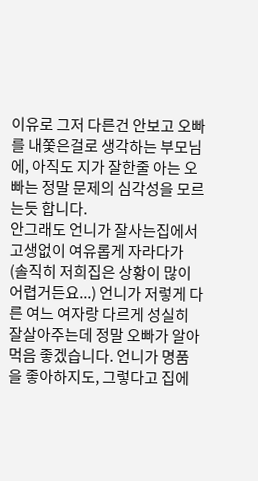이유로 그저 다른건 안보고 오빠를 내쫓은걸로 생각하는 부모님에, 아직도 지가 잘한줄 아는 오빠는 정말 문제의 심각성을 모르는듯 합니다.
안그래도 언니가 잘사는집에서 고생없이 여유롭게 자라다가 (솔직히 저희집은 상황이 많이 어렵거든요...) 언니가 저렇게 다른 여느 여자랑 다르게 성실히 잘살아주는데 정말 오빠가 알아먹음 좋겠습니다. 언니가 명품을 좋아하지도, 그렇다고 집에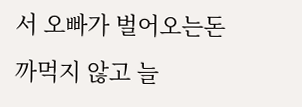서 오빠가 벌어오는돈 까먹지 않고 늘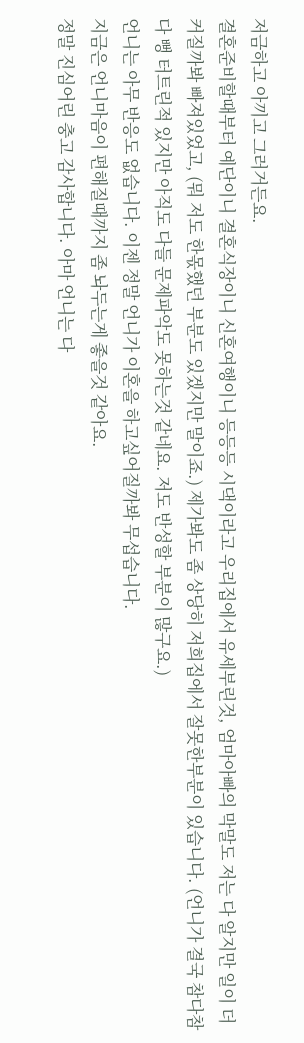저금하고 아끼고 그러거든요.
결혼준비할때부터 예단이니 결혼식장이니 신혼여행이니 등등등 시댁이라고 우리집에서 유세부린것, 엄마아빠의 막말도 저는 다 알지만 일이 더 커질까봐 빠져있었고, (뭐 저도 한몫했던 부분도 있겠지만 말이죠.) 제가봐도 좀 상당히 저희집에서 잘못한부분이 있습니다. (언니가 결국 참다참다 뻥 터트린적 있지만 아직도 다들 문제파악도 못하는것 같네요. 저도 반성할 부분이 많구요.)
언니는 아무 반응도 없습니다. 이젠 정말 언니가 이혼을 하고싶어질까봐 무섭습니다.
지금은 언니마음이 편해질때까지 좀 놔두는게 좋을것 같아요.
정말 진심어린 충고 감사합니다. 아마 언니는 다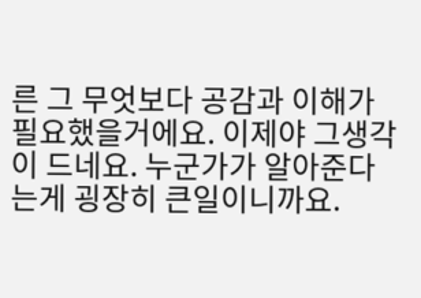른 그 무엇보다 공감과 이해가 필요했을거에요. 이제야 그생각이 드네요. 누군가가 알아준다는게 굉장히 큰일이니까요.